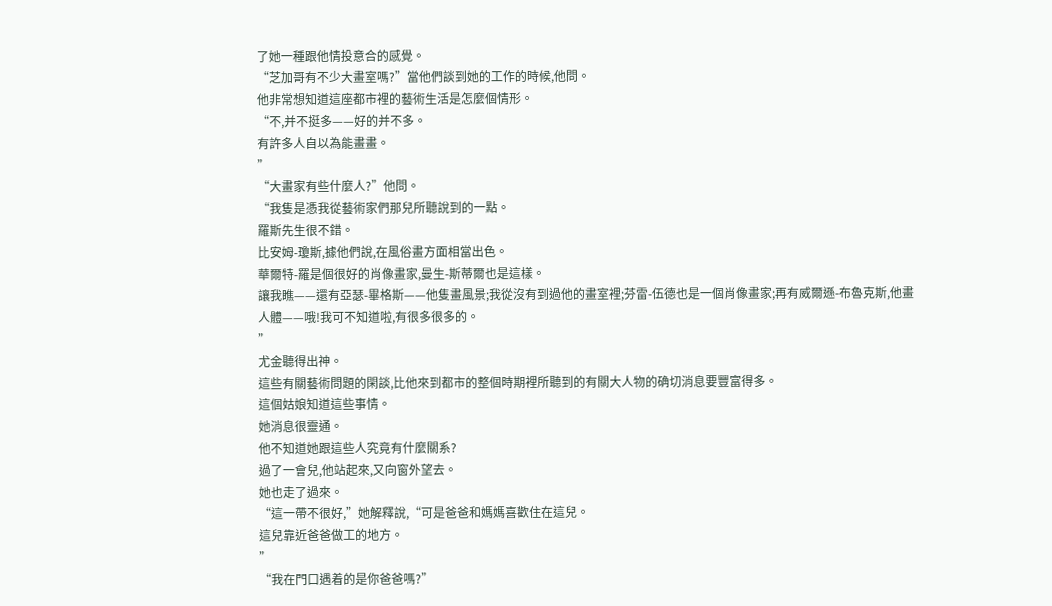了她一種跟他情投意合的感覺。
“芝加哥有不少大畫室嗎?”當他們談到她的工作的時候,他問。
他非常想知道這座都市裡的藝術生活是怎麼個情形。
“不,并不挺多——好的并不多。
有許多人自以為能畫畫。
”
“大畫家有些什麼人?”他問。
“我隻是憑我從藝術家們那兒所聽說到的一點。
羅斯先生很不錯。
比安姆-瓊斯,據他們說,在風俗畫方面相當出色。
華爾特-羅是個很好的肖像畫家,曼生-斯蒂爾也是這樣。
讓我瞧——還有亞瑟-畢格斯——他隻畫風景;我從沒有到過他的畫室裡;芬雷-伍德也是一個肖像畫家;再有威爾遜-布魯克斯,他畫人體——哦!我可不知道啦,有很多很多的。
”
尤金聽得出神。
這些有關藝術問題的閑談,比他來到都市的整個時期裡所聽到的有關大人物的确切消息要豐富得多。
這個姑娘知道這些事情。
她消息很靈通。
他不知道她跟這些人究竟有什麼關系?
過了一會兒,他站起來,又向窗外望去。
她也走了過來。
“這一帶不很好,”她解釋說,“可是爸爸和媽媽喜歡住在這兒。
這兒靠近爸爸做工的地方。
”
“我在門口遇着的是你爸爸嗎?”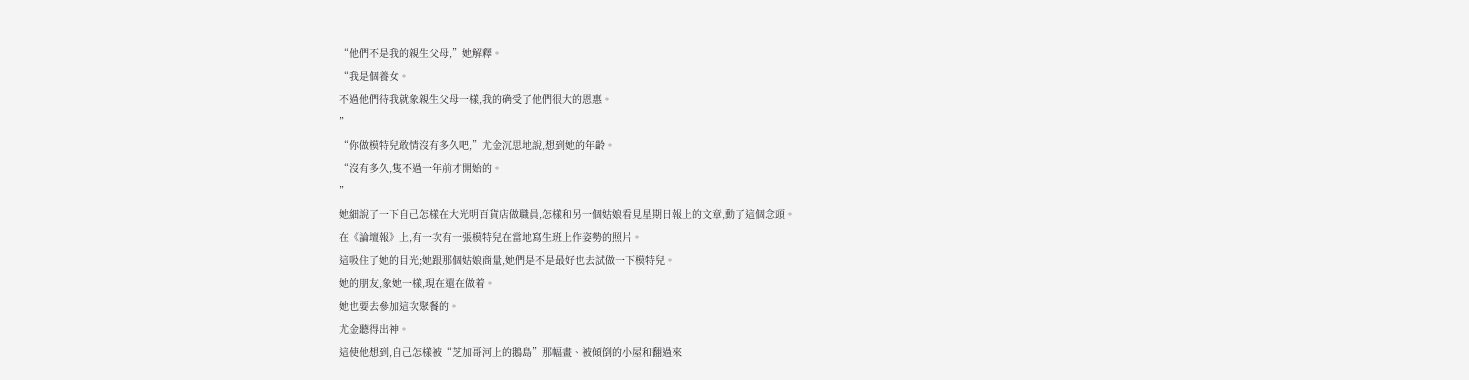“他們不是我的親生父母,”她解釋。
“我是個養女。
不過他們待我就象親生父母一樣,我的确受了他們很大的恩惠。
”
“你做模特兒敢情沒有多久吧,”尤金沉思地說,想到她的年齡。
“沒有多久,隻不過一年前才開始的。
”
她細說了一下自己怎樣在大光明百貨店做職員,怎樣和另一個姑娘看見星期日報上的文章,動了這個念頭。
在《論壇報》上,有一次有一張模特兒在當地寫生班上作姿勢的照片。
這吸住了她的目光;她跟那個姑娘商量,她們是不是最好也去試做一下模特兒。
她的朋友,象她一樣,現在還在做着。
她也要去參加這次聚餐的。
尤金聽得出神。
這使他想到,自己怎樣被“芝加哥河上的鵝島”那幅畫、被傾倒的小屋和翻過來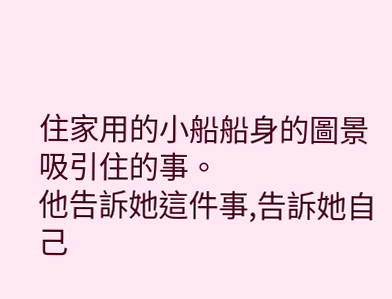住家用的小船船身的圖景吸引住的事。
他告訴她這件事,告訴她自己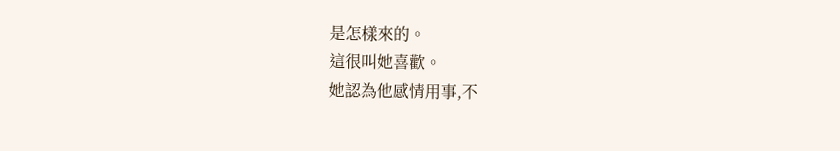是怎樣來的。
這很叫她喜歡。
她認為他感情用事,不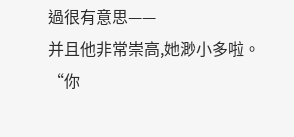過很有意思——
并且他非常崇高,她渺小多啦。
“你